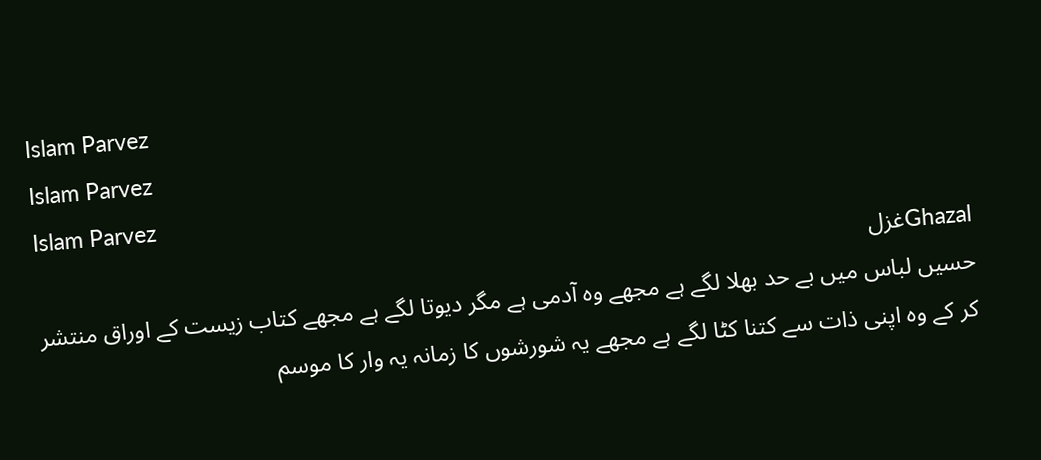Islam Parvez
Islam Parvez
Islam Parvez
Ghazalغزل
حسیں لباس میں بے حد بھلا لگے ہے مجھے وہ آدمی ہے مگر دیوتا لگے ہے مجھے کتاب زیست کے اوراق منتشر کر کے وہ اپنی ذات سے کتنا کٹا لگے ہے مجھے یہ شورشوں کا زمانہ یہ وار کا موسم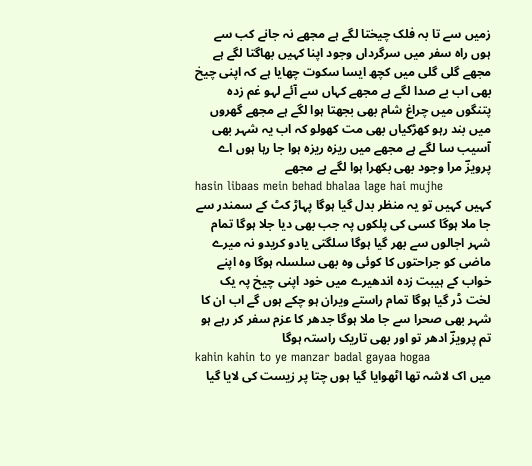زمیں سے تا بہ فلک چیختا لگے ہے مجھے نہ جانے کب سے ہوں راہ سفر میں سرگرداں وجود اپنا کہیں بھاگتا لگے ہے مجھے گلی گلی میں کچھ ایسا سکوت چھایا ہے کہ اپنی چیخ بھی اب بے صدا لگے ہے مجھے کہاں سے آئے لہو غم زدہ پتنگوں میں چراغ شام بھی بجھتا ہوا لگے ہے مجھے گھروں میں بند رہو کھڑکیاں بھی مت کھولو کہ اب یہ شہر بھی آسیب سا لگے ہے مجھے میں ریزہ ریزہ ہوا جا رہا ہوں اے پرویزؔ مرا وجود بھی بکھرا ہوا لگے ہے مجھے
hasin libaas mein behad bhalaa lage hai mujhe
کہیں کہیں تو یہ منظر بدل گیا ہوگا پہاڑ کٹ کے سمندر سے جا ملا ہوگا کسی کی پلکوں پہ جب بھی دیا جلا ہوگا تمام شہر اجالوں سے بھر گیا ہوگا سلگتی یادو کریدو نہ میرے ماضی کو جراحتوں کا کوئی وہ بھی سلسلہ ہوگا وہ اپنے خواب کے ہیبت زدہ اندھیرے میں خود اپنی چیخ پہ یک لخت ڈر گیا ہوگا تمام راستے ویران ہو چکے ہوں گے اب ان کا شہر بھی صحرا سے جا ملا ہوگا جدھر کا عزم سفر کر رہے ہو تم پرویزؔ ادھر تو اور بھی تاریک راستہ ہوگا
kahin kahin to ye manzar badal gayaa hogaa
میں اک لاشہ تھا اٹھوایا گیا ہوں چتا پر زیست کی لایا گیا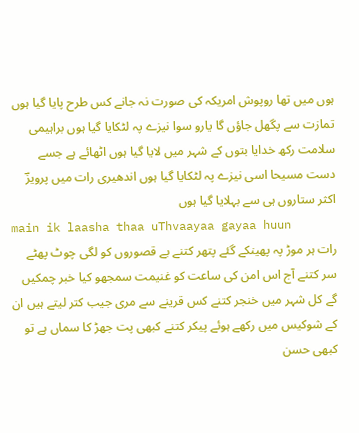ہوں میں تھا روپوش امریکہ کی صورت نہ جانے کس طرح پایا گیا ہوں تمازت سے پگھل جاؤں گا یارو سوا نیزے پہ لٹکایا گیا ہوں براہیمی سلامت رکھ خدایا بتوں کے شہر میں لایا گیا ہوں اٹھائے ہے جسے دست مسیحا اسی نیزے پہ لٹکایا گیا ہوں اندھیری رات میں پرویزؔ اکثر ستاروں ہی سے بہلایا گیا ہوں
main ik laasha thaa uThvaayaa gayaa huun
رات ہر موڑ پہ پھینکے گئے پتھر کتنے بے قصوروں کو لگی چوٹ پھٹے سر کتنے آج اس امن کی ساعت کو غنیمت سمجھو کیا خبر چمکیں گے کل شہر میں خنجر کتنے کس قرینے سے مری جیب کتر لیتے ہیں ان کے شوکیس میں رکھے ہوئے پیکر کتنے کبھی پت جھڑ کا سماں ہے تو کبھی حسن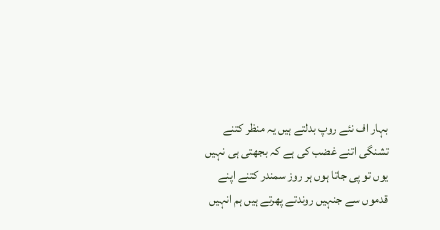بہار اف نئے روپ بدلتے ہیں یہ منظر کتنے تشنگی اتنے غضب کی ہے کہ بجھتی ہی نہیں یوں تو پی جاتا ہوں ہر روز سمندر کتنے اپنے قدموں سے جنہیں روندتے پھرتے ہیں ہم انہیں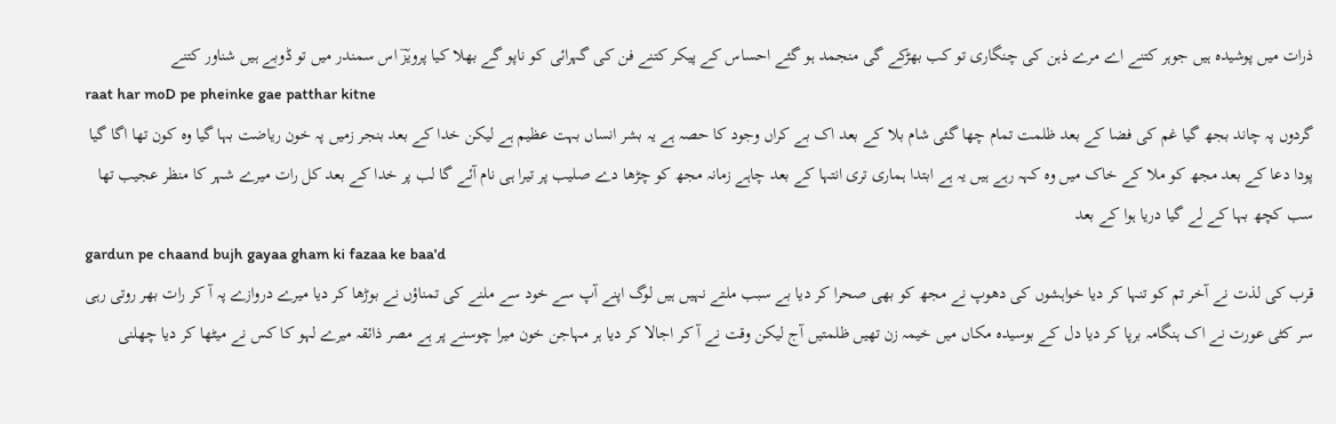ذرات میں پوشیدہ ہیں جوہر کتنے اے مرے ذہن کی چنگاری تو کب بھڑکے گی منجمد ہو گئے احساس کے پیکر کتنے فن کی گہرائی کو ناپو گے بھلا کیا پرویزؔ اس سمندر میں تو ڈوبے ہیں شناور کتنے
raat har moD pe pheinke gae patthar kitne
گردوں پہ چاند بجھ گیا غم کی فضا کے بعد ظلمت تمام چھا گئی شام بلا کے بعد اک بے کراں وجود کا حصہ ہے یہ بشر انساں بہت عظیم ہے لیکن خدا کے بعد بنجر زمیں پہ خون ریاضت بہا گیا وہ کون تھا اگا گیا پودا دعا کے بعد مجھ کو ملا کے خاک میں وہ کہہ رہے ہیں یہ ہے ابتدا ہماری تری انتہا کے بعد چاہے زمانہ مجھ کو چڑھا دے صلیب پر تیرا ہی نام آئے گا لب پر خدا کے بعد کل رات میرے شہر کا منظر عجیب تھا سب کچھ بہا کے لے گیا دریا ہوا کے بعد
gardun pe chaand bujh gayaa gham ki fazaa ke baa'd
قرب کی لذت نے آخر تم کو تنہا کر دیا خواہشوں کی دھوپ نے مجھ کو بھی صحرا کر دیا بے سبب ملتے نہیں ہیں لوگ اپنے آپ سے خود سے ملنے کی تمناؤں نے بوڑھا کر دیا میرے دروازے پہ آ کر رات بھر روتی رہی سر کٹی عورت نے اک ہنگامہ برپا کر دیا دل کے بوسیدہ مکاں میں خیمہ زن تھیں ظلمتیں آج لیکن وقت نے آ کر اجالا کر دیا ہر مہاجن خون میرا چوسنے پر ہے مصر ذائقہ میرے لہو کا کس نے میٹھا کر دیا چھلنی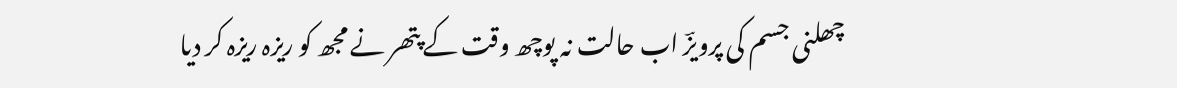چھلنی جسم کی پرویزؔ اب حالت نہ پوچھ وقت کے پتھر نے مجھ کو ریزہ ریزہ کر دیا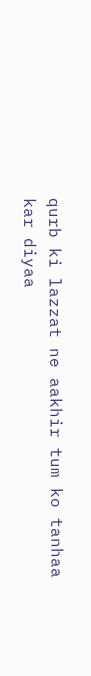qurb ki lazzat ne aakhir tum ko tanhaa kar diyaa